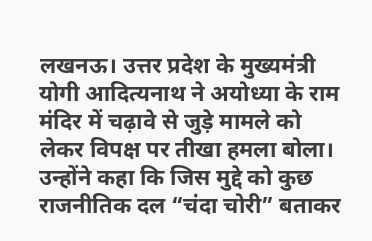लखनऊ। उत्तर प्रदेश के मुख्यमंत्री योगी आदित्यनाथ ने अयोध्या के राम मंदिर में चढ़ावे से जुड़े मामले को लेकर विपक्ष पर तीखा हमला बोला। उन्होंने कहा कि जिस मुद्दे को कुछ राजनीतिक दल “चंदा चोरी” बताकर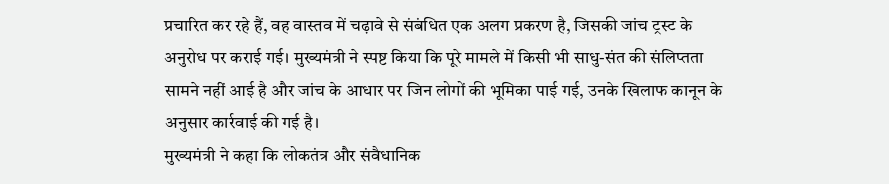प्रचारित कर रहे हैं, वह वास्तव में चढ़ावे से संबंधित एक अलग प्रकरण है, जिसकी जांच ट्रस्ट के अनुरोध पर कराई गई। मुख्यमंत्री ने स्पष्ट किया कि पूरे मामले में किसी भी साधु-संत की संलिप्तता सामने नहीं आई है और जांच के आधार पर जिन लोगों की भूमिका पाई गई, उनके खिलाफ कानून के अनुसार कार्रवाई की गई है।
मुख्यमंत्री ने कहा कि लोकतंत्र और संवैधानिक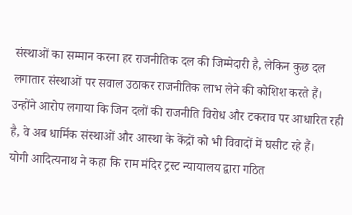संस्थाओं का सम्मान करना हर राजनीतिक दल की जिम्मेदारी है, लेकिन कुछ दल लगातार संस्थाओं पर सवाल उठाकर राजनीतिक लाभ लेने की कोशिश करते हैं। उन्होंने आरोप लगाया कि जिन दलों की राजनीति विरोध और टकराव पर आधारित रही है, वे अब धार्मिक संस्थाओं और आस्था के केंद्रों को भी विवादों में घसीट रहे हैं।
योगी आदित्यनाथ ने कहा कि राम मंदिर ट्रस्ट न्यायालय द्वारा गठित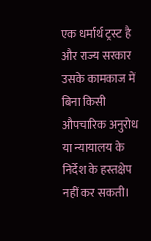एक धर्मार्थ ट्रस्ट है और राज्य सरकार उसके कामकाज में बिना किसी औपचारिक अनुरोध या न्यायालय के निर्देश के हस्तक्षेप नहीं कर सकती।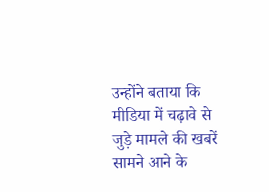उन्होंने बताया कि मीडिया में चढ़ावे से जुड़े मामले की खबरें सामने आने के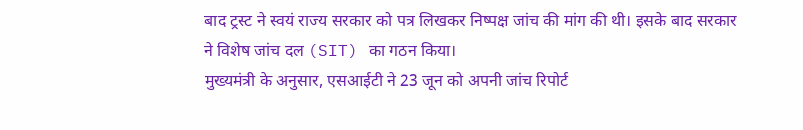बाद ट्रस्ट ने स्वयं राज्य सरकार को पत्र लिखकर निष्पक्ष जांच की मांग की थी। इसके बाद सरकार ने विशेष जांच दल (SIT) का गठन किया।
मुख्यमंत्री के अनुसार, एसआईटी ने 23 जून को अपनी जांच रिपोर्ट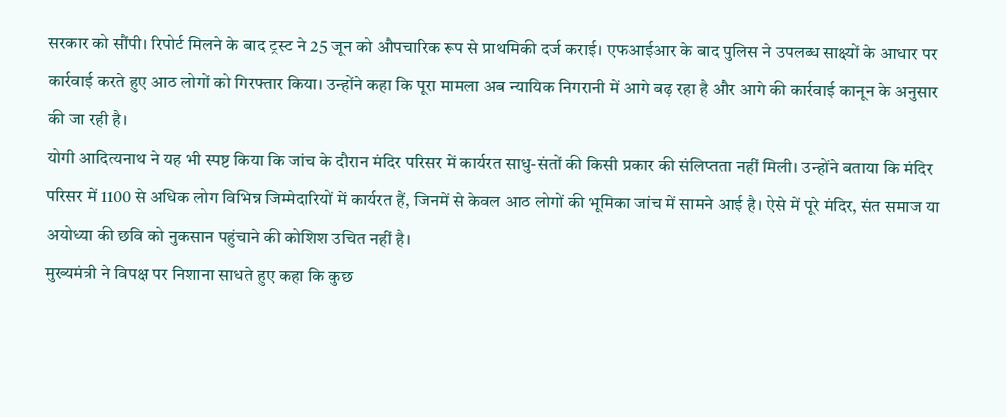सरकार को सौंपी। रिपोर्ट मिलने के बाद ट्रस्ट ने 25 जून को औपचारिक रूप से प्राथमिकी दर्ज कराई। एफआईआर के बाद पुलिस ने उपलब्ध साक्ष्यों के आधार पर कार्रवाई करते हुए आठ लोगों को गिरफ्तार किया। उन्होंने कहा कि पूरा मामला अब न्यायिक निगरानी में आगे बढ़ रहा है और आगे की कार्रवाई कानून के अनुसार की जा रही है।
योगी आदित्यनाथ ने यह भी स्पष्ट किया कि जांच के दौरान मंदिर परिसर में कार्यरत साधु-संतों की किसी प्रकार की संलिप्तता नहीं मिली। उन्होंने बताया कि मंदिर परिसर में 1100 से अधिक लोग विभिन्न जिम्मेदारियों में कार्यरत हैं, जिनमें से केवल आठ लोगों की भूमिका जांच में सामने आई है। ऐसे में पूरे मंदिर, संत समाज या अयोध्या की छवि को नुकसान पहुंचाने की कोशिश उचित नहीं है।
मुख्यमंत्री ने विपक्ष पर निशाना साधते हुए कहा कि कुछ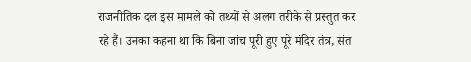राजनीतिक दल इस मामले को तथ्यों से अलग तरीके से प्रस्तुत कर रहे हैं। उनका कहना था कि बिना जांच पूरी हुए पूरे मंदिर तंत्र, संत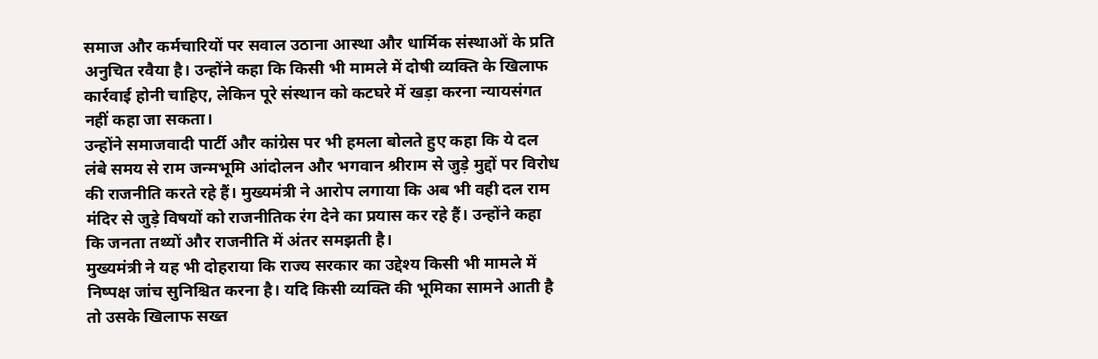समाज और कर्मचारियों पर सवाल उठाना आस्था और धार्मिक संस्थाओं के प्रति अनुचित रवैया है। उन्होंने कहा कि किसी भी मामले में दोषी व्यक्ति के खिलाफ कार्रवाई होनी चाहिए, लेकिन पूरे संस्थान को कटघरे में खड़ा करना न्यायसंगत नहीं कहा जा सकता।
उन्होंने समाजवादी पार्टी और कांग्रेस पर भी हमला बोलते हुए कहा कि ये दल लंबे समय से राम जन्मभूमि आंदोलन और भगवान श्रीराम से जुड़े मुद्दों पर विरोध की राजनीति करते रहे हैं। मुख्यमंत्री ने आरोप लगाया कि अब भी वही दल राम मंदिर से जुड़े विषयों को राजनीतिक रंग देने का प्रयास कर रहे हैं। उन्होंने कहा कि जनता तथ्यों और राजनीति में अंतर समझती है।
मुख्यमंत्री ने यह भी दोहराया कि राज्य सरकार का उद्देश्य किसी भी मामले में निष्पक्ष जांच सुनिश्चित करना है। यदि किसी व्यक्ति की भूमिका सामने आती है तो उसके खिलाफ सख्त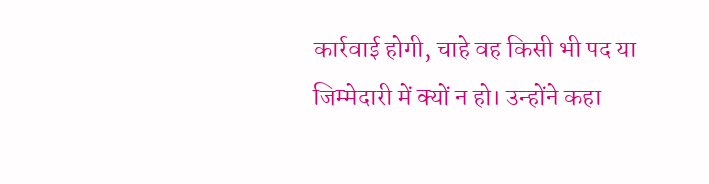कार्रवाई होगी, चाहे वह किसी भी पद या जिम्मेदारी में क्यों न हो। उन्होंने कहा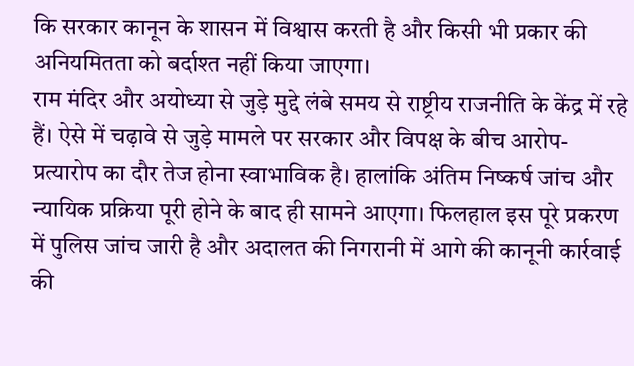कि सरकार कानून के शासन में विश्वास करती है और किसी भी प्रकार की अनियमितता को बर्दाश्त नहीं किया जाएगा।
राम मंदिर और अयोध्या से जुड़े मुद्दे लंबे समय से राष्ट्रीय राजनीति के केंद्र में रहे हैं। ऐसे में चढ़ावे से जुड़े मामले पर सरकार और विपक्ष के बीच आरोप-प्रत्यारोप का दौर तेज होना स्वाभाविक है। हालांकि अंतिम निष्कर्ष जांच और न्यायिक प्रक्रिया पूरी होने के बाद ही सामने आएगा। फिलहाल इस पूरे प्रकरण में पुलिस जांच जारी है और अदालत की निगरानी में आगे की कानूनी कार्रवाई की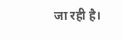जा रही है।